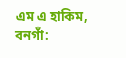এম এ হাকিম, বনগাঁ: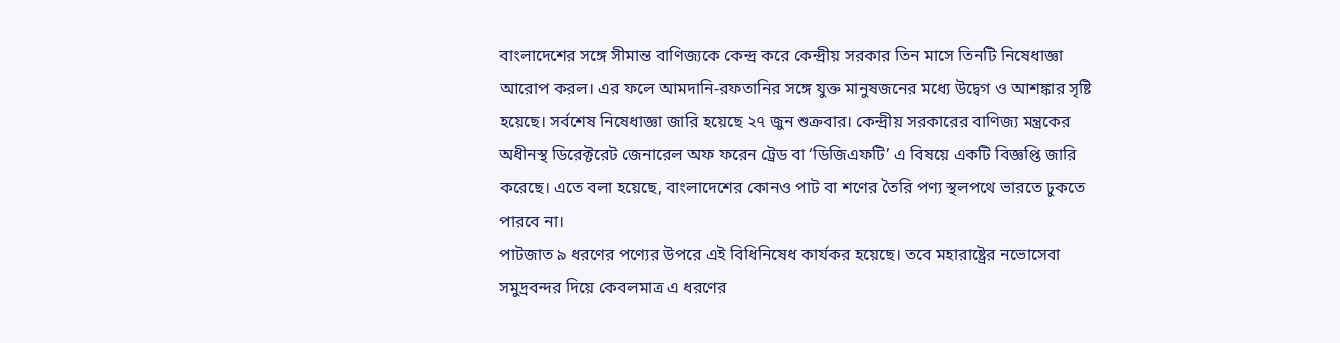বাংলাদেশের সঙ্গে সীমান্ত বাণিজ্যকে কেন্দ্র করে কেন্দ্রীয় সরকার তিন মাসে তিনটি নিষেধাজ্ঞা আরোপ করল। এর ফলে আমদানি-রফতানির সঙ্গে যুক্ত মানুষজনের মধ্যে উদ্বেগ ও আশঙ্কার সৃষ্টি হয়েছে। সর্বশেষ নিষেধাজ্ঞা জারি হয়েছে ২৭ জুন শুক্রবার। কেন্দ্রীয় সরকারের বাণিজ্য মন্ত্রকের অধীনস্থ ডিরেক্টরেট জেনারেল অফ ফরেন ট্রেড বা ‘ডিজিএফটি’ এ বিষয়ে একটি বিজ্ঞপ্তি জারি করেছে। এতে বলা হয়েছে, বাংলাদেশের কোনও পাট বা শণের তৈরি পণ্য স্থলপথে ভারতে ঢুকতে পারবে না।
পাটজাত ৯ ধরণের পণ্যের উপরে এই বিধিনিষেধ কার্যকর হয়েছে। তবে মহারাষ্ট্রের নভোসেবা সমুদ্রবন্দর দিয়ে কেবলমাত্র এ ধরণের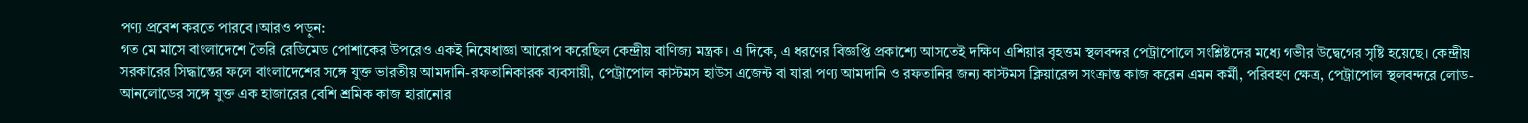পণ্য প্রবেশ করতে পারবে।আরও পড়ুন:
গত মে মাসে বাংলাদেশে তৈরি রেডিমেড পোশাকের উপরেও একই নিষেধাজ্ঞা আরোপ করেছিল কেন্দ্রীয় বাণিজ্য মন্ত্রক। এ দিকে, এ ধরণের বিজ্ঞপ্তি প্রকাশ্যে আসতেই দক্ষিণ এশিয়ার বৃহত্তম স্থলবন্দর পেট্রাপোলে সংশ্লিষ্টদের মধ্যে গভীর উদ্বেগের সৃষ্টি হয়েছে। কেন্দ্রীয় সরকারের সিদ্ধান্তের ফলে বাংলাদেশের সঙ্গে যুক্ত ভারতীয় আমদানি-রফতানিকারক ব্যবসায়ী, পেট্রাপোল কাস্টমস হাউস এজেন্ট বা যারা পণ্য আমদানি ও রফতানির জন্য কাস্টমস ক্লিয়ারেন্স সংক্রান্ত কাজ করেন এমন কর্মী, পরিবহণ ক্ষেত্র, পেট্রাপোল স্থলবন্দরে লোড-আনলোডের সঙ্গে যুক্ত এক হাজারের বেশি শ্রমিক কাজ হারানোর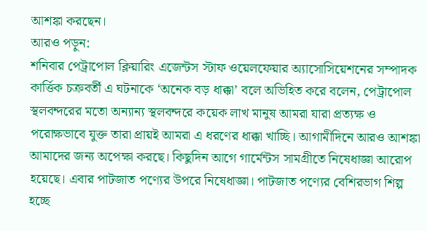আশঙ্কা করছেন।
আরও পড়ুন:
শনিবার পেট্রাপোল ক্লিয়ারিং এজেন্টস স্টাফ ওয়েলফেয়ার অ্যাসোসিয়েশনের সম্পাদক কার্ত্তিক চক্রবর্তী এ ঘটনাকে ‘অনেক বড় ধাক্কা’ বলে অভিহিত করে বলেন, পেট্রাপোল স্থলবন্দরের মতো অন্যান্য স্থলবন্দরে কয়েক লাখ মানুষ আমরা যারা প্রত্যক্ষ ও পরোক্ষভাবে যুক্ত তারা প্রায়ই আমরা এ ধরণের ধাক্কা খাচ্ছি। আগামীদিনে আরও আশঙ্কা আমাদের জন্য অপেক্ষা করছে। কিছুদিন আগে গার্মেন্টস সামগ্রীতে নিষেধাজ্ঞা আরোপ হয়েছে। এবার পাটজাত পণ্যের উপরে নিষেধাজ্ঞা। পাটজাত পণ্যের বেশিরভাগ শিল্প হচ্ছে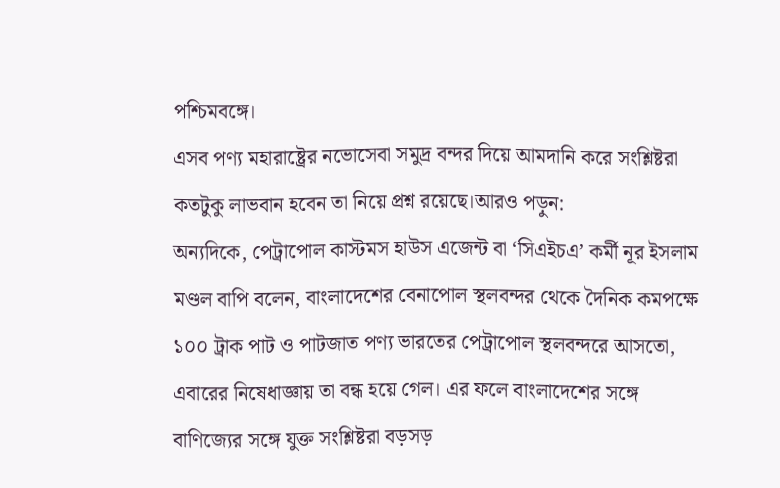পশ্চিমবঙ্গে।
এসব পণ্য মহারাষ্ট্রের নভোসেবা সমুদ্র বন্দর দিয়ে আমদানি করে সংশ্লিষ্টরা কতটুকু লাভবান হবেন তা নিয়ে প্রশ্ন রয়েছে।আরও পড়ুন:
অন্যদিকে, পেট্রাপোল কাস্টমস হাউস এজেন্ট বা ‘সিএইচএ’ কর্মী নূর ইসলাম মণ্ডল বাপি বলেন, বাংলাদেশের বেনাপোল স্থলবন্দর থেকে দৈনিক কমপক্ষে ১০০ ট্রাক পাট ও পাটজাত পণ্য ভারতের পেট্রাপোল স্থলবন্দরে আসতো, এবারের নিষেধাজ্ঞায় তা বন্ধ হয়ে গেল। এর ফলে বাংলাদেশের সঙ্গে বাণিজ্যের সঙ্গে যুক্ত সংশ্লিষ্টরা বড়সড়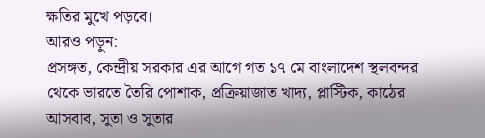ক্ষতির মুখে পড়বে।
আরও পড়ুন:
প্রসঙ্গত, কেন্দ্রীয় সরকার এর আগে গত ১৭ মে বাংলাদেশ স্থলবন্দর থেকে ভারতে তৈরি পোশাক, প্রক্রিয়াজাত খাদ্য, প্লাস্টিক, কাঠের আসবাব, সুতা ও সুতার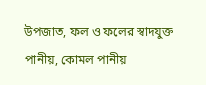উপজাত, ফল ও ফলের স্বাদযুক্ত পানীয়, কোমল পানীয়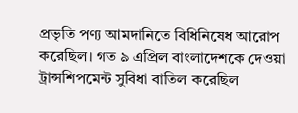প্রভৃতি পণ্য আমদানিতে বিধিনিষেধ আরোপ করেছিল। গত ৯ এপ্রিল বাংলাদেশকে দেওয়া ট্রান্সশিপমেন্ট সুবিধা বাতিল করেছিল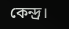কেন্দ্র।